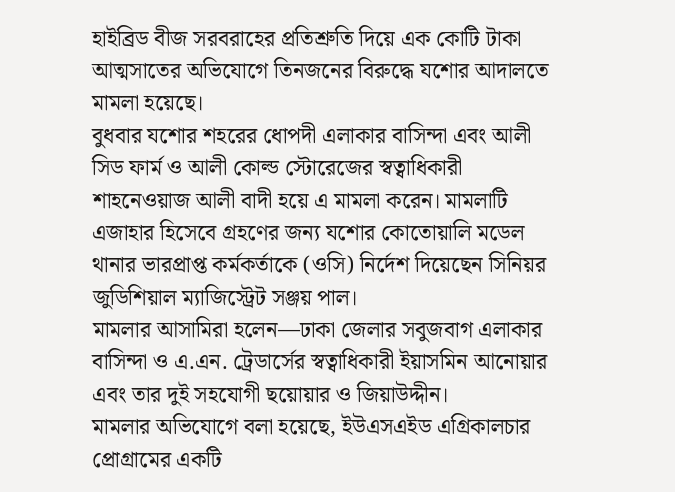হাইব্রিড বীজ সরবরাহের প্রতিশ্রুতি দিয়ে এক কোটি টাকা আত্মসাতের অভিযোগে তিনজনের বিরুদ্ধে যশোর আদালতে মামলা হয়েছে।
বুধবার যশোর শহরের ধোপদী এলাকার বাসিন্দা এবং আলী সিড ফার্ম ও আলী কোল্ড স্টোরেজের স্বত্বাধিকারী শাহনেওয়াজ আলী বাদী হয়ে এ মামলা করেন। মামলাটি এজাহার হিসেবে গ্রহণের জন্য যশোর কোতোয়ালি মডেল থানার ভারপ্রাপ্ত কর্মকর্তাকে (ওসি) নির্দেশ দিয়েছেন সিনিয়র জুডিশিয়াল ম্যাজিস্ট্রেট সঞ্জয় পাল।
মামলার আসামিরা হলেন—ঢাকা জেলার সবুজবাগ এলাকার বাসিন্দা ও এ.এন. ট্রেডার্সের স্বত্বাধিকারী ইয়াসমিন আনোয়ার এবং তার দুই সহযোগী ছয়োয়ার ও জিয়াউদ্দীন।
মামলার অভিযোগে বলা হয়েছে, ইউএসএইড এগ্রিকালচার প্রোগ্রামের একটি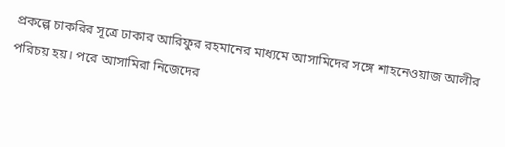প্রকল্পে চাকরির সূত্রে ঢাকার আরিফুর রহমানের মাধ্যমে আসামিদের সঙ্গে শাহনেওয়াজ আলীর পরিচয় হয়। পরে আসামিরা নিজেদের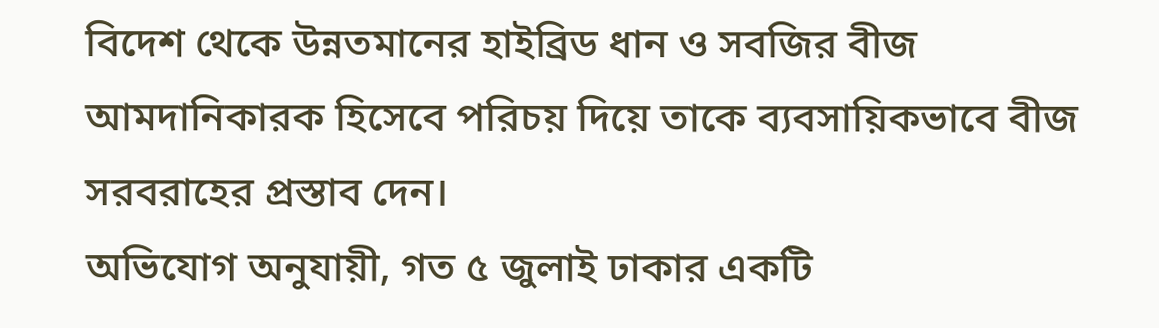বিদেশ থেকে উন্নতমানের হাইব্রিড ধান ও সবজির বীজ আমদানিকারক হিসেবে পরিচয় দিয়ে তাকে ব্যবসায়িকভাবে বীজ সরবরাহের প্রস্তাব দেন।
অভিযোগ অনুযায়ী, গত ৫ জুলাই ঢাকার একটি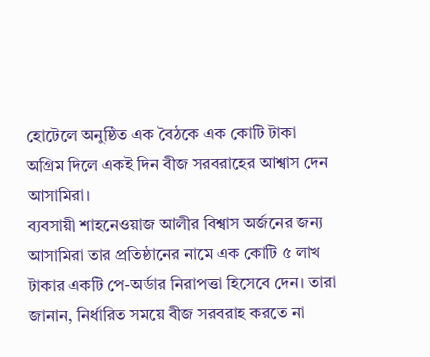হোটেলে অনুষ্ঠিত এক বৈঠকে এক কোটি টাকা অগ্রিম দিলে একই দিন বীজ সরবরাহের আশ্বাস দেন আসামিরা।
ব্যবসায়ী শাহনেওয়াজ আলীর বিশ্বাস অর্জনের জন্য আসামিরা তার প্রতিষ্ঠানের নামে এক কোটি ৫ লাখ টাকার একটি পে-অর্ডার নিরাপত্তা হিসেবে দেন। তারা জানান, নির্ধারিত সময়ে বীজ সরবরাহ করতে না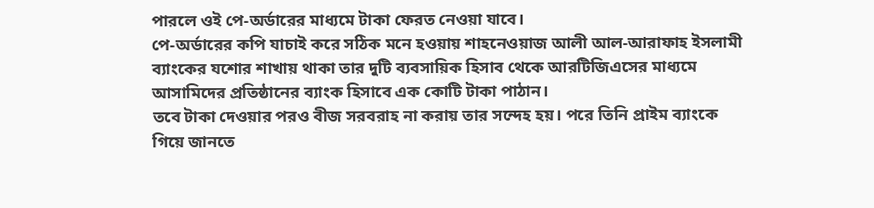পারলে ওই পে-অর্ডারের মাধ্যমে টাকা ফেরত নেওয়া যাবে।
পে-অর্ডারের কপি যাচাই করে সঠিক মনে হওয়ায় শাহনেওয়াজ আলী আল-আরাফাহ ইসলামী ব্যাংকের যশোর শাখায় থাকা তার দুটি ব্যবসায়িক হিসাব থেকে আরটিজিএসের মাধ্যমে আসামিদের প্রতিষ্ঠানের ব্যাংক হিসাবে এক কোটি টাকা পাঠান।
তবে টাকা দেওয়ার পরও বীজ সরবরাহ না করায় তার সন্দেহ হয়। পরে তিনি প্রাইম ব্যাংকে গিয়ে জানতে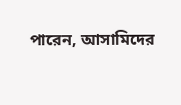পারেন, আসামিদের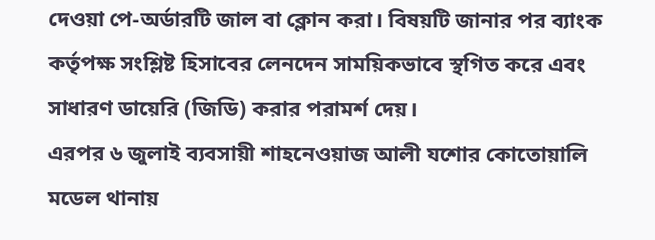দেওয়া পে-অর্ডারটি জাল বা ক্লোন করা। বিষয়টি জানার পর ব্যাংক কর্তৃপক্ষ সংশ্লিষ্ট হিসাবের লেনদেন সাময়িকভাবে স্থগিত করে এবং সাধারণ ডায়েরি (জিডি) করার পরামর্শ দেয়।
এরপর ৬ জুলাই ব্যবসায়ী শাহনেওয়াজ আলী যশোর কোতোয়ালি মডেল থানায়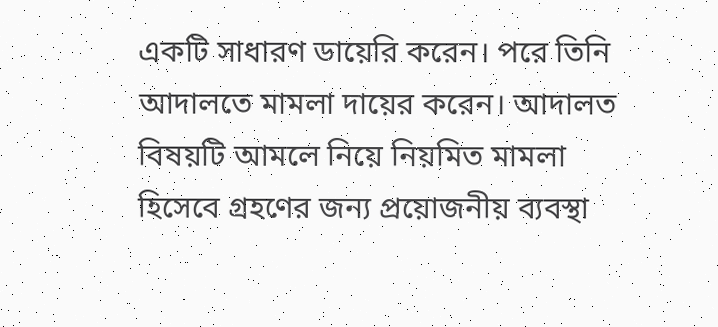একটি সাধারণ ডায়েরি করেন। পরে তিনি আদালতে মামলা দায়ের করেন। আদালত বিষয়টি আমলে নিয়ে নিয়মিত মামলা হিসেবে গ্রহণের জন্য প্রয়োজনীয় ব্যবস্থা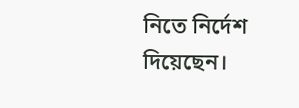নিতে নির্দেশ দিয়েছেন।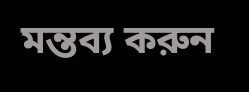মন্তব্য করুন